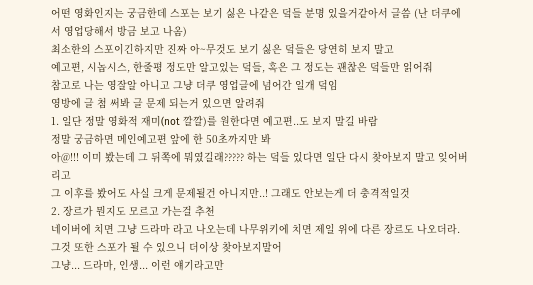어떤 영화인지는 궁금한데 스포는 보기 싫은 나같은 덬들 분명 있을거같아서 글씀 (난 더쿠에서 영업당해서 방금 보고 나옴)
최소한의 스포이긴하지만 진짜 아~무것도 보기 싫은 덬들은 당연히 보지 말고
예고편, 시놉시스, 한줄평 정도만 알고있는 덬들, 혹은 그 정도는 괜찮은 덬들만 읽어줘
참고로 나는 영잘알 아니고 그냥 더쿠 영업글에 넘어간 일개 덬임
영방에 글 첨 써봐 글 문제 되는거 있으면 알려줘
1. 일단 정말 영화적 재미(not 깔깔)를 원한다면 예고편..도 보지 말길 바람
정말 궁금하면 메인예고편 앞에 한 50초까지만 봐
아@!!! 이미 봤는데 그 뒤쪽에 뭐였길래????? 하는 덬들 있다면 일단 다시 찾아보지 말고 잊어버리고
그 이후를 봤어도 사실 크게 문제될건 아니지만..! 그래도 안보는게 더 충격적일것
2. 장르가 뭔지도 모르고 가는걸 추천
네이버에 치면 그냥 드라마 라고 나오는데 나무위키에 치면 제일 위에 다른 장르도 나오더라. 그것 또한 스포가 될 수 있으니 더이상 찾아보지말어
그냥... 드라마, 인생... 이런 얘기라고만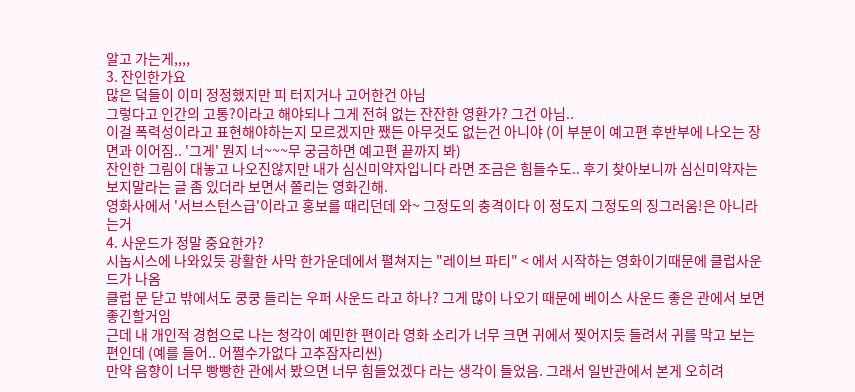알고 가는게,,,,
3. 잔인한가요
많은 덬들이 이미 정정했지만 피 터지거나 고어한건 아님
그렇다고 인간의 고통?이라고 해야되나 그게 전혀 없는 잔잔한 영환가? 그건 아님..
이걸 폭력성이라고 표현해야하는지 모르겠지만 쨌든 아무것도 없는건 아니야 (이 부분이 예고편 후반부에 나오는 장면과 이어짐.. '그게' 뭔지 너~~~무 궁금하면 예고편 끝까지 봐)
잔인한 그림이 대놓고 나오진않지만 내가 심신미약자입니다 라면 조금은 힘들수도.. 후기 찾아보니까 심신미약자는 보지말라는 글 좀 있더라 보면서 쫄리는 영화긴해.
영화사에서 '서브스턴스급'이라고 홍보를 때리던데 와~ 그정도의 충격이다 이 정도지 그정도의 징그러움!은 아니라는거
4. 사운드가 정말 중요한가?
시놉시스에 나와있듯 광활한 사막 한가운데에서 펼쳐지는 "레이브 파티" < 에서 시작하는 영화이기때문에 클럽사운드가 나옴
클럽 문 닫고 밖에서도 쿵쿵 들리는 우퍼 사운드 라고 하나? 그게 많이 나오기 때문에 베이스 사운드 좋은 관에서 보면 좋긴할거임
근데 내 개인적 경험으로 나는 청각이 예민한 편이라 영화 소리가 너무 크면 귀에서 찢어지듯 들려서 귀를 막고 보는 편인데 (예를 들어.. 어쩔수가없다 고추잠자리씬)
만약 음향이 너무 빵빵한 관에서 봤으면 너무 힘들었겠다 라는 생각이 들었음. 그래서 일반관에서 본게 오히려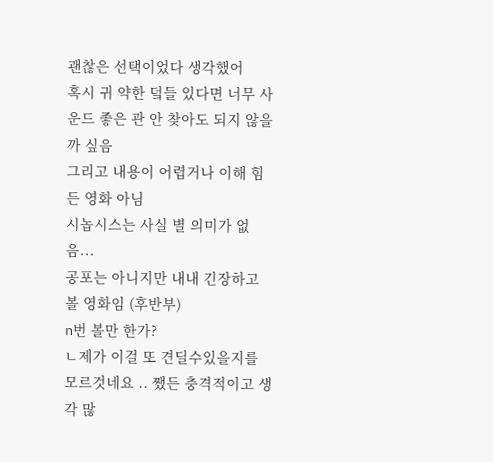괜찮은 선택이었다 생각했어
혹시 귀 약한 덬들 있다면 너무 사운드 좋은 관 안 찾아도 되지 않을까 싶음
그리고 내용이 어렵거나 이해 힘든 영화 아님
시놉시스는 사실 별 의미가 없음...
공포는 아니지만 내내 긴장하고 볼 영화임 (후반부)
n번 볼만 한가?
ㄴ제가 이걸 또 견딜수있을지를 모르것네요 .. 쨌든 충격적이고 생각 많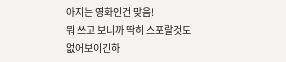아지는 영화인건 맞음!
뭐 쓰고 보니까 딱히 스포랄것도 없어보이긴하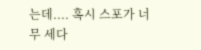는데.... 혹시 스포가 너무 세다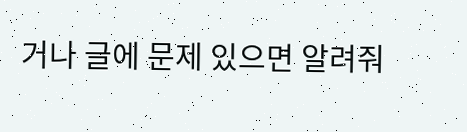거나 글에 문제 있으면 알려줘